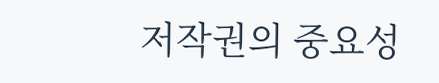저작권의 중요성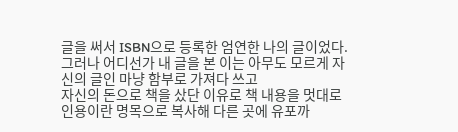글을 써서 ISBN으로 등록한 엄연한 나의 글이었다.
그러나 어디선가 내 글을 본 이는 아무도 모르게 자신의 글인 마냥 함부로 가져다 쓰고
자신의 돈으로 책을 샀단 이유로 책 내용을 멋대로 인용이란 명목으로 복사해 다른 곳에 유포까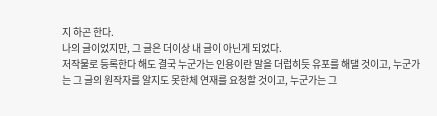지 하곤 한다.
나의 글이었지만, 그 글은 더이상 내 글이 아닌게 되었다.
저작물로 등록한다 해도 결국 누군가는 인용이란 말을 더럽히듯 유포를 해댈 것이고, 누군가는 그 글의 원작자를 알지도 못한체 연재를 요청할 것이고, 누군가는 그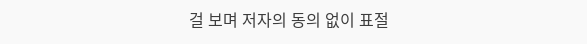걸 보며 저자의 동의 없이 표절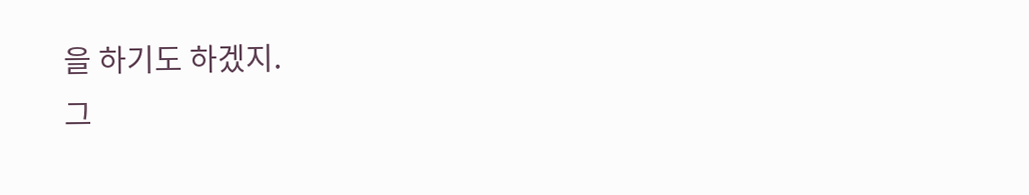을 하기도 하겠지.
그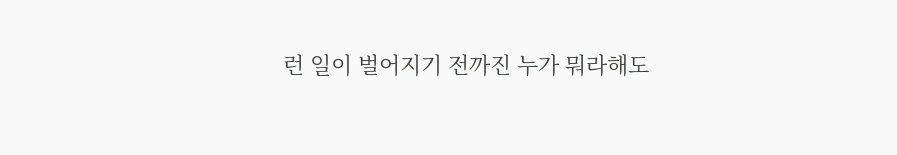런 일이 벌어지기 전까진 누가 뭐라해도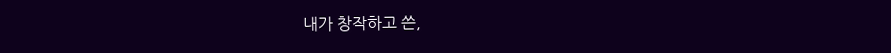내가 창작하고 쓴,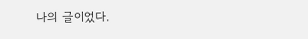나의 글이었다.